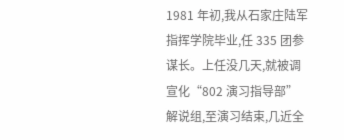1981 年初,我从石家庄陆军指挥学院毕业,任 335 团参谋长。上任没几天,就被调宣化“802 演习指导部”解说组,至演习结束,几近全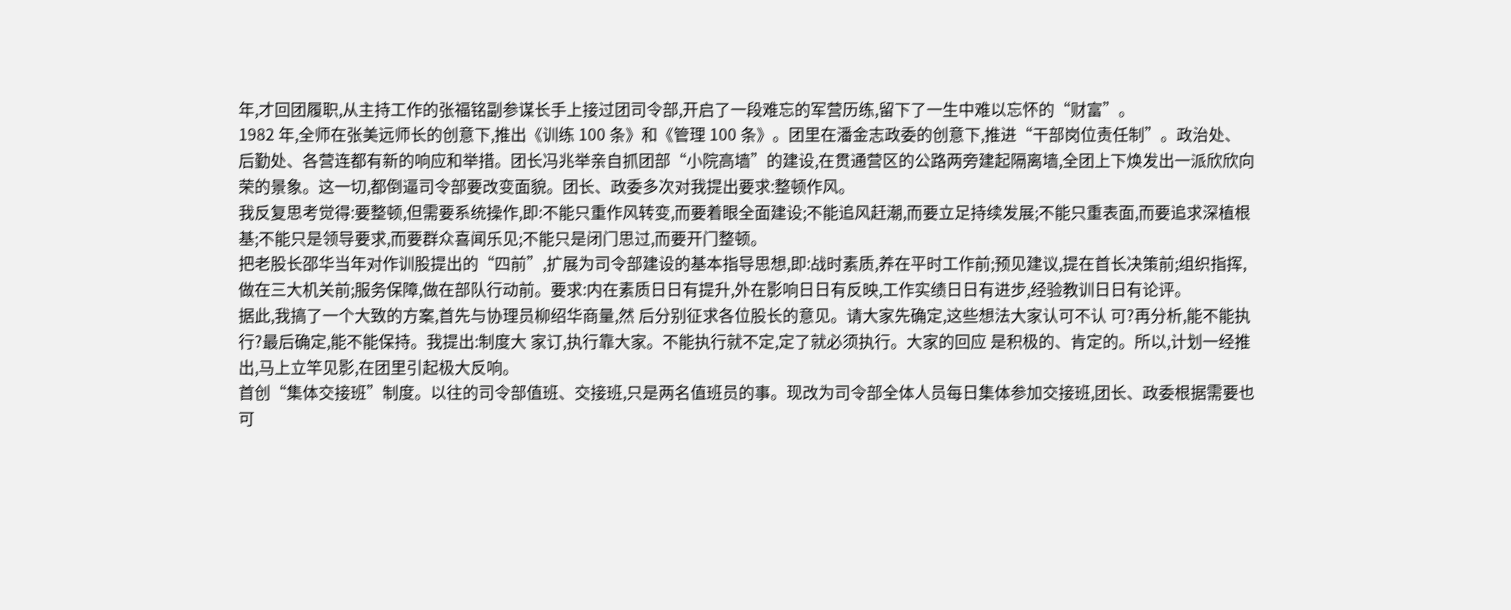年,才回团履职,从主持工作的张福铭副参谋长手上接过团司令部,开启了一段难忘的军营历练,留下了一生中难以忘怀的“财富”。
1982 年,全师在张美远师长的创意下,推出《训练 100 条》和《管理 100 条》。团里在潘金志政委的创意下,推进“干部岗位责任制”。政治处、后勤处、各营连都有新的响应和举措。团长冯兆举亲自抓团部“小院高墙”的建设,在贯通营区的公路两旁建起隔离墙,全团上下焕发出一派欣欣向荣的景象。这一切,都倒逼司令部要改变面貌。团长、政委多次对我提出要求:整顿作风。
我反复思考觉得:要整顿,但需要系统操作,即:不能只重作风转变,而要着眼全面建设;不能追风赶潮,而要立足持续发展;不能只重表面,而要追求深植根基;不能只是领导要求,而要群众喜闻乐见;不能只是闭门思过,而要开门整顿。
把老股长邵华当年对作训股提出的“四前”,扩展为司令部建设的基本指导思想,即:战时素质,养在平时工作前;预见建议,提在首长决策前;组织指挥,做在三大机关前;服务保障,做在部队行动前。要求:内在素质日日有提升,外在影响日日有反映,工作实绩日日有进步,经验教训日日有论评。
据此,我搞了一个大致的方案,首先与协理员柳绍华商量,然 后分别征求各位股长的意见。请大家先确定,这些想法大家认可不认 可?再分析,能不能执行?最后确定,能不能保持。我提出:制度大 家订,执行靠大家。不能执行就不定,定了就必须执行。大家的回应 是积极的、肯定的。所以,计划一经推出,马上立竿见影,在团里引起极大反响。
首创“集体交接班”制度。以往的司令部值班、交接班,只是两名值班员的事。现改为司令部全体人员每日集体参加交接班,团长、政委根据需要也可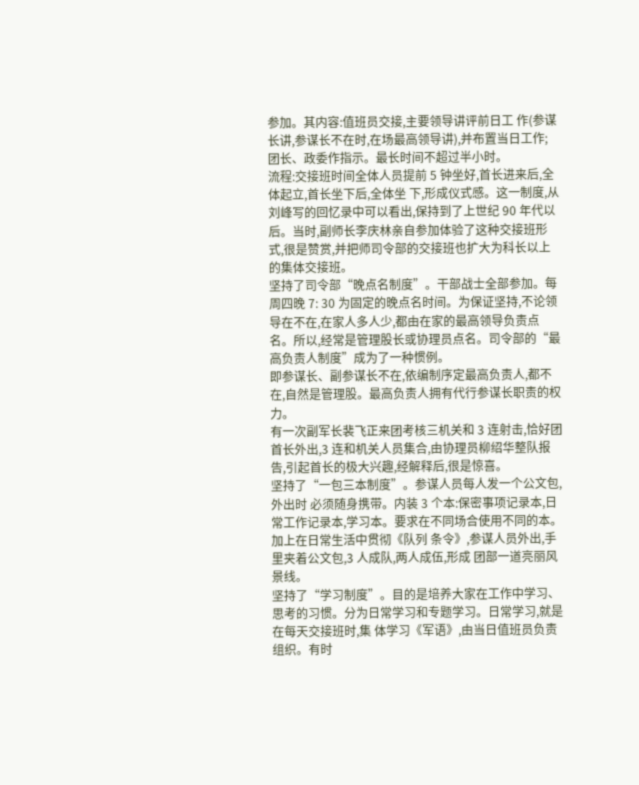参加。其内容:值班员交接,主要领导讲评前日工 作(参谋长讲,参谋长不在时,在场最高领导讲),并布置当日工作; 团长、政委作指示。最长时间不超过半小时。
流程:交接班时间全体人员提前 5 钟坐好,首长进来后,全体起立,首长坐下后,全体坐 下,形成仪式感。这一制度,从刘峰写的回忆录中可以看出,保持到了上世纪 90 年代以后。当时,副师长李庆林亲自参加体验了这种交接班形式,很是赞赏,并把师司令部的交接班也扩大为科长以上的集体交接班。
坚持了司令部“晚点名制度”。干部战士全部参加。每周四晚 7: 30 为固定的晚点名时间。为保证坚持,不论领导在不在,在家人多人少,都由在家的最高领导负责点名。所以,经常是管理股长或协理员点名。司令部的“最高负责人制度”成为了一种惯例。
即参谋长、副参谋长不在,依编制序定最高负责人,都不在,自然是管理股。最高负责人拥有代行参谋长职责的权力。
有一次副军长裴飞正来团考核三机关和 3 连射击,恰好团首长外出,3 连和机关人员集合,由协理员柳绍华整队报告,引起首长的极大兴趣,经解释后,很是惊喜。
坚持了“一包三本制度”。参谋人员每人发一个公文包,外出时 必须随身携带。内装 3 个本:保密事项记录本,日常工作记录本,学习本。要求在不同场合使用不同的本。加上在日常生活中贯彻《队列 条令》,参谋人员外出,手里夹着公文包,3 人成队,两人成伍,形成 团部一道亮丽风景线。
坚持了“学习制度”。目的是培养大家在工作中学习、思考的习惯。分为日常学习和专题学习。日常学习,就是在每天交接班时,集 体学习《军语》,由当日值班员负责组织。有时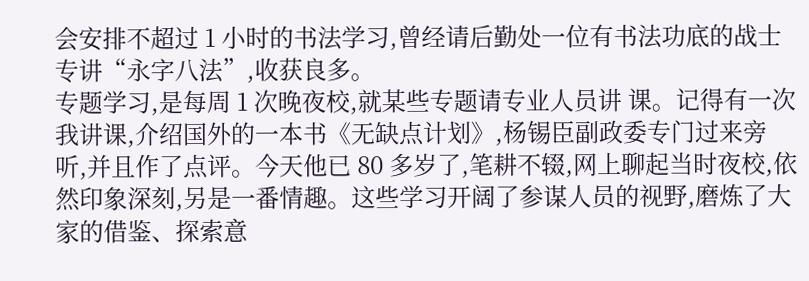会安排不超过 1 小时的书法学习,曾经请后勤处一位有书法功底的战士专讲“永字八法”,收获良多。
专题学习,是每周 1 次晚夜校,就某些专题请专业人员讲 课。记得有一次我讲课,介绍国外的一本书《无缺点计划》,杨锡臣副政委专门过来旁听,并且作了点评。今天他已 80 多岁了,笔耕不辍,网上聊起当时夜校,依然印象深刻,另是一番情趣。这些学习开阔了参谋人员的视野,磨炼了大家的借鉴、探索意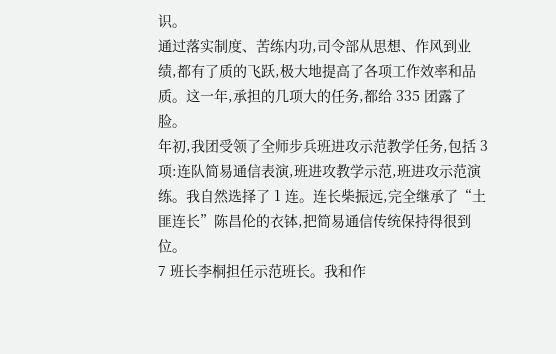识。
通过落实制度、苦练内功,司令部从思想、作风到业绩,都有了质的飞跃,极大地提高了各项工作效率和品质。这一年,承担的几项大的任务,都给 335 团露了脸。
年初,我团受领了全师步兵班进攻示范教学任务,包括 3 项:连队简易通信表演,班进攻教学示范,班进攻示范演练。我自然选择了 1 连。连长柴振远,完全继承了“土匪连长”陈昌伦的衣钵,把简易通信传统保持得很到位。
7 班长李桐担任示范班长。我和作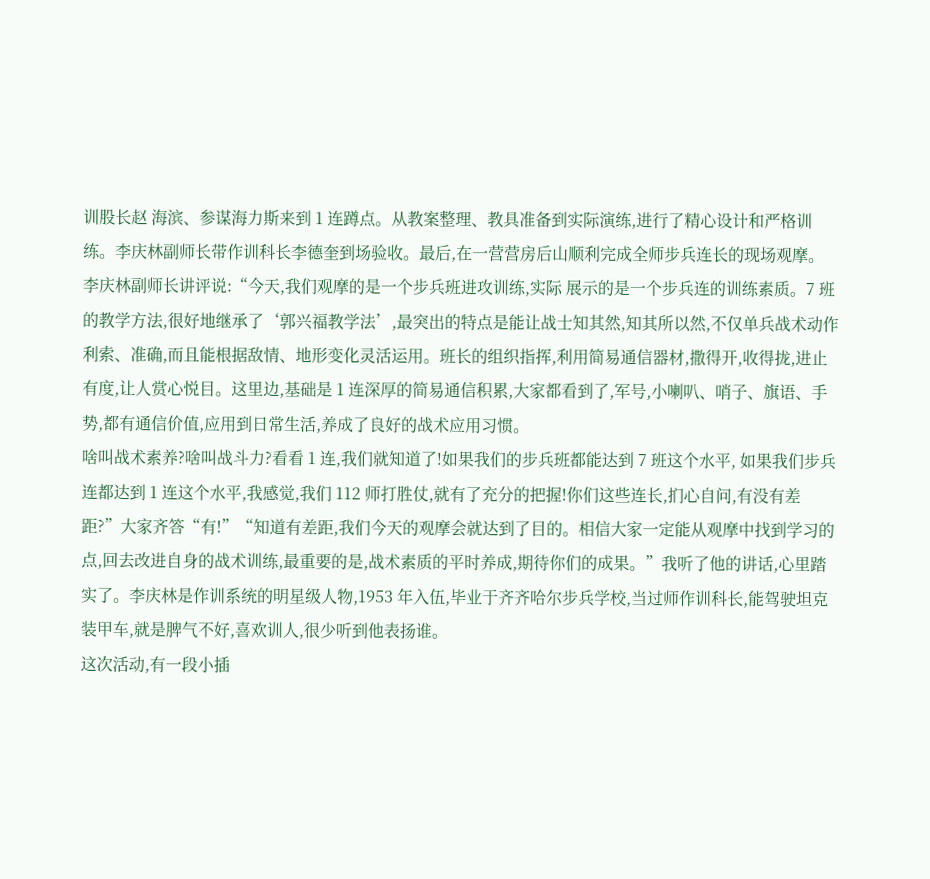训股长赵 海滨、参谋海力斯来到 1 连蹲点。从教案整理、教具准备到实际演练,进行了精心设计和严格训练。李庆林副师长带作训科长李德奎到场验收。最后,在一营营房后山顺利完成全师步兵连长的现场观摩。
李庆林副师长讲评说:“今天,我们观摩的是一个步兵班进攻训练,实际 展示的是一个步兵连的训练素质。7 班的教学方法,很好地继承了‘郭兴福教学法’,最突出的特点是能让战士知其然,知其所以然,不仅单兵战术动作利索、准确,而且能根据敌情、地形变化灵活运用。班长的组织指挥,利用简易通信器材,撒得开,收得拢,进止有度,让人赏心悦目。这里边,基础是 1 连深厚的简易通信积累,大家都看到了,军号,小喇叭、哨子、旗语、手势,都有通信价值,应用到日常生活,养成了良好的战术应用习惯。
啥叫战术素养?啥叫战斗力?看看 1 连,我们就知道了!如果我们的步兵班都能达到 7 班这个水平, 如果我们步兵连都达到 1 连这个水平,我感觉,我们 112 师打胜仗,就有了充分的把握!你们这些连长,扪心自问,有没有差距?”大家齐答“有!”“知道有差距,我们今天的观摩会就达到了目的。相信大家一定能从观摩中找到学习的点,回去改进自身的战术训练,最重要的是,战术素质的平时养成,期待你们的成果。”我听了他的讲话,心里踏实了。李庆林是作训系统的明星级人物,1953 年入伍,毕业于齐齐哈尔步兵学校,当过师作训科长,能驾驶坦克装甲车,就是脾气不好,喜欢训人,很少听到他表扬谁。
这次活动,有一段小插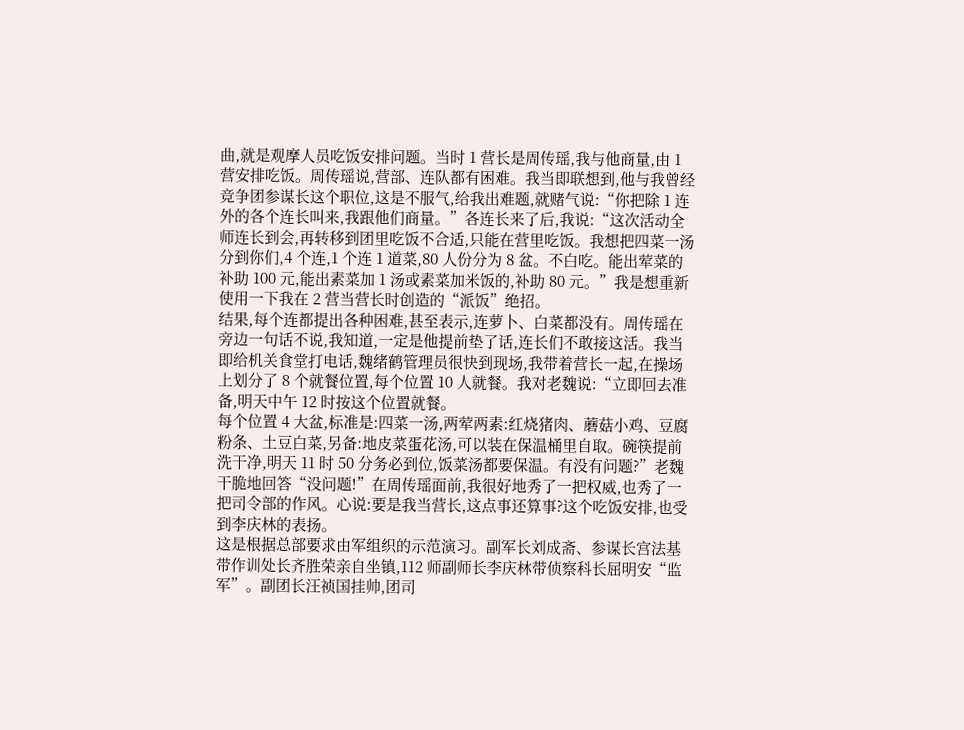曲,就是观摩人员吃饭安排问题。当时 1 营长是周传瑶,我与他商量,由 1 营安排吃饭。周传瑶说,营部、连队都有困难。我当即联想到,他与我曾经竞争团参谋长这个职位,这是不服气,给我出难题,就赌气说:“你把除 1 连外的各个连长叫来,我跟他们商量。”各连长来了后,我说:“这次活动全师连长到会,再转移到团里吃饭不合适,只能在营里吃饭。我想把四菜一汤分到你们,4 个连,1 个连 1 道菜,80 人份分为 8 盆。不白吃。能出荤菜的补助 100 元,能出素菜加 1 汤或素菜加米饭的,补助 80 元。”我是想重新使用一下我在 2 营当营长时创造的“派饭”绝招。
结果,每个连都提出各种困难,甚至表示,连萝卜、白菜都没有。周传瑶在旁边一句话不说,我知道,一定是他提前垫了话,连长们不敢接这活。我当即给机关食堂打电话,魏绪鹤管理员很快到现场,我带着营长一起,在操场上划分了 8 个就餐位置,每个位置 10 人就餐。我对老魏说:“立即回去准备,明天中午 12 时按这个位置就餐。
每个位置 4 大盆,标准是:四菜一汤,两荤两素:红烧猪肉、蘑菇小鸡、豆腐粉条、土豆白菜,另备:地皮菜蛋花汤,可以装在保温桶里自取。碗筷提前洗干净,明天 11 时 50 分务必到位,饭菜汤都要保温。有没有问题?”老魏干脆地回答“没问题!”在周传瑶面前,我很好地秀了一把权威,也秀了一把司令部的作风。心说:要是我当营长,这点事还算事?这个吃饭安排,也受到李庆林的表扬。
这是根据总部要求由军组织的示范演习。副军长刘成斋、参谋长宫法基带作训处长齐胜荣亲自坐镇,112 师副师长李庆林带侦察科长屈明安“监军”。副团长汪祯国挂帅,团司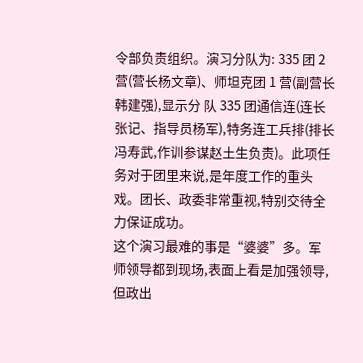令部负责组织。演习分队为: 335 团 2 营(营长杨文章)、师坦克团 1 营(副营长韩建强),显示分 队 335 团通信连(连长张记、指导员杨军),特务连工兵排(排长冯寿武,作训参谋赵土生负责)。此项任务对于团里来说,是年度工作的重头戏。团长、政委非常重视,特别交待全力保证成功。
这个演习最难的事是“婆婆”多。军师领导都到现场,表面上看是加强领导,但政出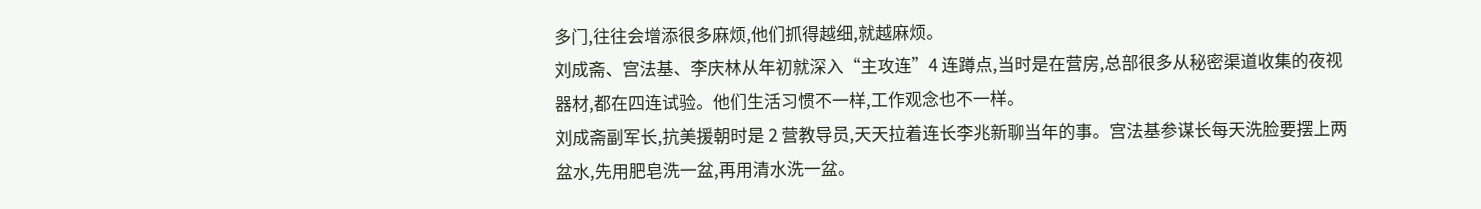多门,往往会增添很多麻烦,他们抓得越细,就越麻烦。
刘成斋、宫法基、李庆林从年初就深入“主攻连”4 连蹲点,当时是在营房,总部很多从秘密渠道收集的夜视器材,都在四连试验。他们生活习惯不一样,工作观念也不一样。
刘成斋副军长,抗美援朝时是 2 营教导员,天天拉着连长李兆新聊当年的事。宫法基参谋长每天洗脸要摆上两盆水,先用肥皂洗一盆,再用清水洗一盆。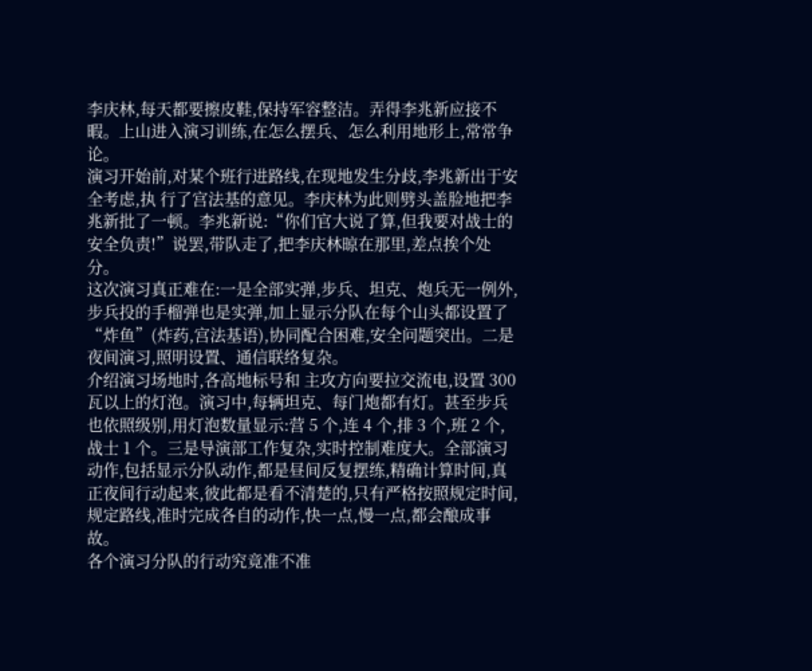李庆林,每天都要擦皮鞋,保持军容整洁。弄得李兆新应接不暇。上山进入演习训练,在怎么摆兵、怎么利用地形上,常常争论。
演习开始前,对某个班行进路线,在现地发生分歧,李兆新出于安全考虑,执 行了宫法基的意见。李庆林为此则劈头盖脸地把李兆新批了一顿。李兆新说:“你们官大说了算,但我要对战士的安全负责!”说罢,带队走了,把李庆林晾在那里,差点挨个处分。
这次演习真正难在:一是全部实弹,步兵、坦克、炮兵无一例外,步兵投的手榴弹也是实弹,加上显示分队在每个山头都设置了 “炸鱼”(炸药,宫法基语),协同配合困难,安全问题突出。二是夜间演习,照明设置、通信联络复杂。
介绍演习场地时,各高地标号和 主攻方向要拉交流电,设置 300 瓦以上的灯泡。演习中,每辆坦克、每门炮都有灯。甚至步兵也依照级别,用灯泡数量显示:营 5 个,连 4 个,排 3 个,班 2 个,战士 1 个。三是导演部工作复杂,实时控制难度大。全部演习动作,包括显示分队动作,都是昼间反复摆练,精确计算时间,真正夜间行动起来,彼此都是看不清楚的,只有严格按照规定时间,规定路线,准时完成各自的动作,快一点,慢一点,都会酿成事故。
各个演习分队的行动究竟准不准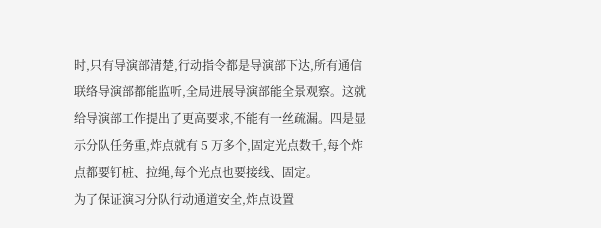时,只有导演部清楚,行动指令都是导演部下达,所有通信联络导演部都能监听,全局进展导演部能全景观察。这就给导演部工作提出了更高要求,不能有一丝疏漏。四是显示分队任务重,炸点就有 5 万多个,固定光点数千,每个炸点都要钉桩、拉绳,每个光点也要接线、固定。
为了保证演习分队行动通道安全,炸点设置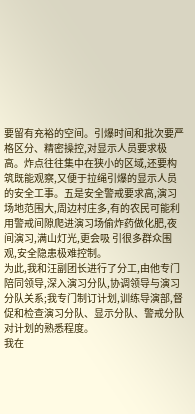要留有充裕的空间。引爆时间和批次要严格区分、精密操控,对显示人员要求极高。炸点往往集中在狭小的区域,还要构筑既能观察,又便于拉绳引爆的显示人员的安全工事。五是安全警戒要求高,演习场地范围大,周边村庄多,有的农民可能利 用警戒间隙爬进演习场偷炸药做化肥,夜间演习,满山灯光,更会吸 引很多群众围观,安全隐患极难控制。
为此,我和汪副团长进行了分工,由他专门陪同领导,深入演习分队,协调领导与演习分队关系;我专门制订计划,训练导演部,督促和检查演习分队、显示分队、警戒分队对计划的熟悉程度。
我在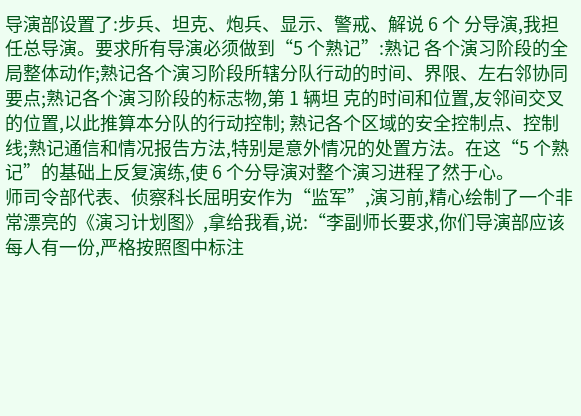导演部设置了:步兵、坦克、炮兵、显示、警戒、解说 6 个 分导演,我担任总导演。要求所有导演必须做到“5 个熟记”:熟记 各个演习阶段的全局整体动作;熟记各个演习阶段所辖分队行动的时间、界限、左右邻协同要点;熟记各个演习阶段的标志物,第 1 辆坦 克的时间和位置,友邻间交叉的位置,以此推算本分队的行动控制; 熟记各个区域的安全控制点、控制线;熟记通信和情况报告方法,特别是意外情况的处置方法。在这“5 个熟记”的基础上反复演练,使 6 个分导演对整个演习进程了然于心。
师司令部代表、侦察科长屈明安作为“监军”,演习前,精心绘制了一个非常漂亮的《演习计划图》,拿给我看,说:“李副师长要求,你们导演部应该每人有一份,严格按照图中标注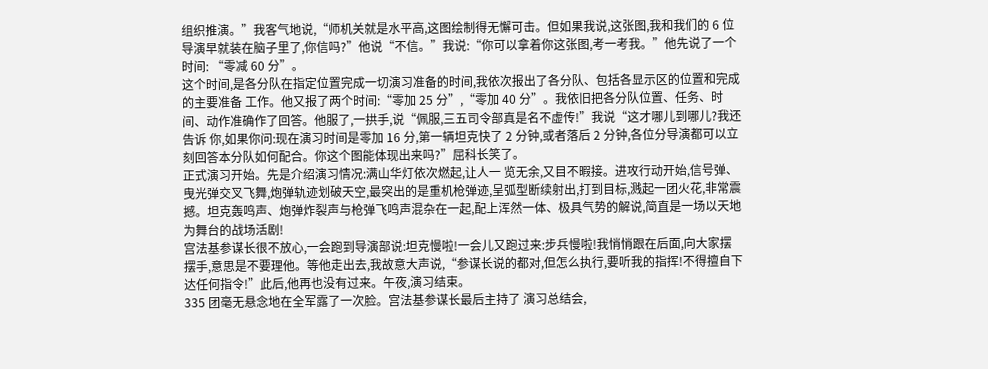组织推演。”我客气地说,“师机关就是水平高,这图绘制得无懈可击。但如果我说,这张图,我和我们的 6 位导演早就装在脑子里了,你信吗?”他说“不信。”我说:“你可以拿着你这张图,考一考我。”他先说了一个时间: “零减 60 分”。
这个时间,是各分队在指定位置完成一切演习准备的时间,我依次报出了各分队、包括各显示区的位置和完成的主要准备 工作。他又报了两个时间:“零加 25 分”,“零加 40 分”。我依旧把各分队位置、任务、时间、动作准确作了回答。他服了,一拱手,说“佩服,三五司令部真是名不虚传!”我说“这才哪儿到哪儿?我还告诉 你,如果你问:现在演习时间是零加 16 分,第一辆坦克快了 2 分钟,或者落后 2 分钟,各位分导演都可以立刻回答本分队如何配合。你这个图能体现出来吗?”屈科长笑了。
正式演习开始。先是介绍演习情况:满山华灯依次燃起,让人一 览无余,又目不暇接。进攻行动开始,信号弹、曳光弹交叉飞舞,炮弹轨迹划破天空,最突出的是重机枪弹迹,呈弧型断续射出,打到目标,溅起一团火花,非常震撼。坦克轰鸣声、炮弹炸裂声与枪弹飞鸣声混杂在一起,配上浑然一体、极具气势的解说,简直是一场以天地 为舞台的战场活剧!
宫法基参谋长很不放心,一会跑到导演部说:坦克慢啦!一会儿又跑过来:步兵慢啦!我悄悄跟在后面,向大家摆摆手,意思是不要理他。等他走出去,我故意大声说,“参谋长说的都对,但怎么执行,要听我的指挥!不得擅自下达任何指令!”此后,他再也没有过来。午夜,演习结束。
335 团毫无悬念地在全军露了一次脸。宫法基参谋长最后主持了 演习总结会,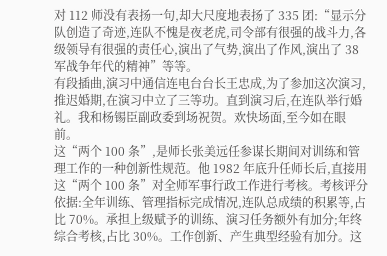对 112 师没有表扬一句,却大尺度地表扬了 335 团:“显示分队创造了奇迹,连队不愧是夜老虎,司令部有很强的战斗力,各级领导有很强的责任心,演出了气势,演出了作风,演出了 38 军战争年代的精神”等等。
有段插曲,演习中通信连电台台长王忠成,为了参加这次演习, 推迟婚期,在演习中立了三等功。直到演习后,在连队举行婚礼。我和杨锡臣副政委到场祝贺。欢快场面,至今如在眼前。
这“两个 100 条”,是师长张美远任参谋长期间对训练和管理工作的一种创新性规范。他 1982 年底升任师长后,直接用这“两个 100 条”对全师军事行政工作进行考核。考核评分依据:全年训练、管理指标完成情况,连队总成绩的积累等,占比 70%。承担上级赋予的训练、演习任务额外有加分;年终综合考核,占比 30%。工作创新、产生典型经验有加分。这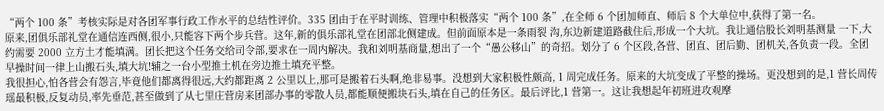“两个 100 条”考核实际是对各团军事行政工作水平的总结性评价。335 团由于在平时训练、管理中积极落实“两个 100 条”,在全师 6 个团加师直、师后 8 个大单位中,获得了第一名。
原来,团俱乐部礼堂在通信连西侧,很小,只能容下两个步兵营。这年,新的俱乐部礼堂在团部北侧建成。但前面原本是一条雨裂 沟,东边新建道路截住后,形成一个大坑。我让通信股长刘明基测量 一下,大约需要 2000 立方土才能填满。团长把这个任务交给司令部,要求在一周内解决。我和刘明基商量,想出了一个“愚公移山”的奇招。划分了 6 个区段,各营、团直、团后勤、团机关,各负责一段。全团早操时间一律上山搬石头,填大坑!辅之一台小型推土机在旁边推土填充平整。
我很担心,怕各营会有怨言,毕竟他们都离得很远,大约都距离 2 公里以上,那可是搬着石头啊,绝非易事。没想到大家积极性颇高, 1 周完成任务。原来的大坑变成了平整的操场。更没想到的是,1 营长周传瑶最积极,反复动员,率先垂范,甚至做到了从七里庄营房来团部办事的零散人员,都能顺便搬块石头,填在自己的任务区。最后评比,1 营第一。这让我想起年初班进攻观摩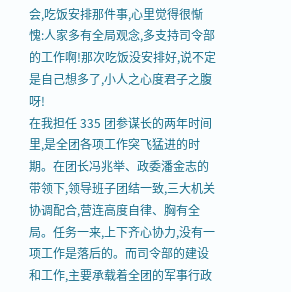会,吃饭安排那件事,心里觉得很惭愧:人家多有全局观念,多支持司令部的工作啊!那次吃饭没安排好,说不定是自己想多了,小人之心度君子之腹呀!
在我担任 335 团参谋长的两年时间里,是全团各项工作突飞猛进的时期。在团长冯兆举、政委潘金志的带领下,领导班子团结一致,三大机关协调配合,营连高度自律、胸有全局。任务一来,上下齐心协力,没有一项工作是落后的。而司令部的建设和工作,主要承载着全团的军事行政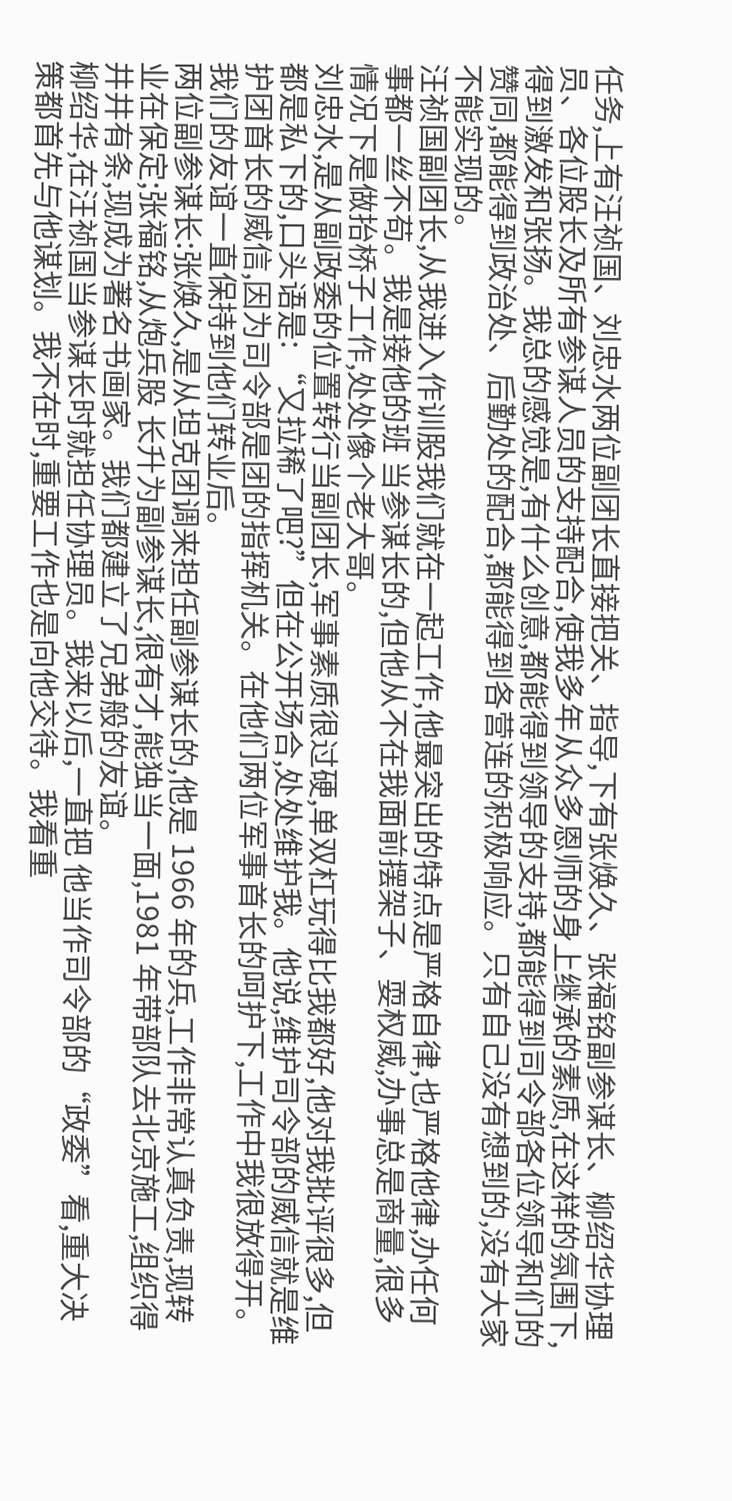任务,上有汪祯国、刘忠水两位副团长直接把关、指导,下有张焕久、张福铭副参谋长、柳绍华协理员、各位股长及所有参谋人员的支持配合,使我多年从众多恩师的身上继承的素质,在这样的氛围下,得到激发和张扬。我总的感觉是,有什么创意,都能得到领导的支持,都能得到司令部各位领导和们的赞同,都能得到政治处、后勤处的配合,都能得到各营连的积极响应。只有自己没有想到的,没有大家不能实现的。
汪祯国副团长,从我进入作训股我们就在一起工作,他最突出的特点是严格自律,也严格他律,办任何事都一丝不苟。我是接他的班 当参谋长的,但他从不在我面前摆架子、耍权威,办事总是商量,很多情况下是做抬桥子工作,处处像个老大哥。
刘忠水,是从副政委的位置转行当副团长,军事素质很过硬,单双杠玩得比我都好,他对我批评很多,但都是私下的,口头语是: “又拉稀了吧?”但在公开场合,处处维护我。他说,维护司令部的威信就是维护团首长的威信,因为司令部是团的指挥机关。在他们两位军事首长的呵护下,工作中我很放得开。我们的友谊一直保持到他们转业后。
两位副参谋长:张焕久,是从坦克团调来担任副参谋长的,他是 1966 年的兵,工作非常认真负责,现转业在保定;张福铭,从炮兵股 长升为副参谋长,很有才,能独当一面,1981 年带部队去北京施工,组织得井井有条,现成为著名书画家。我们都建立了兄弟般的友谊。
柳绍华,在汪祯国当参谋长时就担任协理员。我来以后,一直把 他当作司令部的“政委”看,重大决策都首先与他谋划。我不在时,重要工作也是向他交待。我看重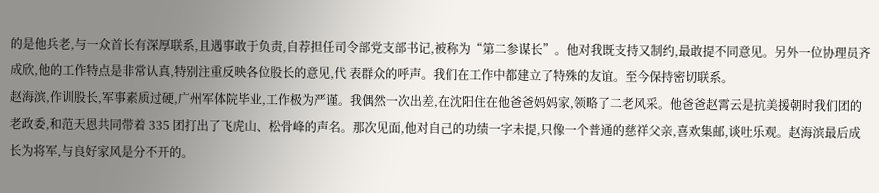的是他兵老,与一众首长有深厚联系,且遇事敢于负责,自荐担任司令部党支部书记,被称为“第二参谋长”。他对我既支持又制约,最敢提不同意见。另外一位协理员齐成欣,他的工作特点是非常认真,特别注重反映各位股长的意见,代 表群众的呼声。我们在工作中都建立了特殊的友谊。至今保持密切联系。
赵海滨,作训股长,军事素质过硬,广州军体院毕业,工作极为严谨。我偶然一次出差,在沈阳住在他爸爸妈妈家,领略了二老风采。他爸爸赵霄云是抗美援朝时我们团的老政委,和范天恩共同带着 335 团打出了飞虎山、松骨峰的声名。那次见面,他对自己的功绩一字未提,只像一个普通的慈祥父亲,喜欢集邮,谈吐乐观。赵海滨最后成长为将军,与良好家风是分不开的。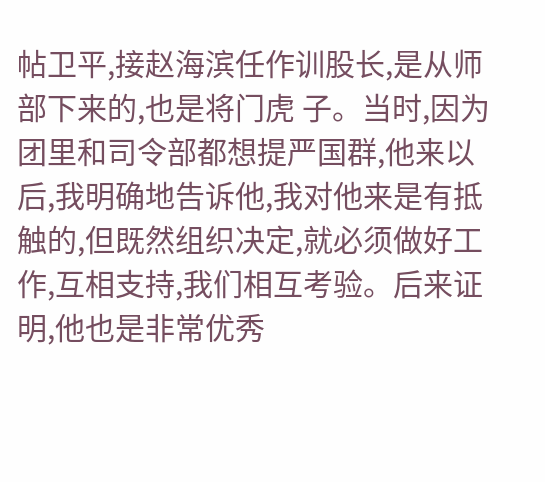帖卫平,接赵海滨任作训股长,是从师部下来的,也是将门虎 子。当时,因为团里和司令部都想提严国群,他来以后,我明确地告诉他,我对他来是有抵触的,但既然组织决定,就必须做好工作,互相支持,我们相互考验。后来证明,他也是非常优秀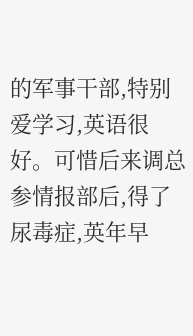的军事干部,特别爱学习,英语很好。可惜后来调总参情报部后,得了尿毒症,英年早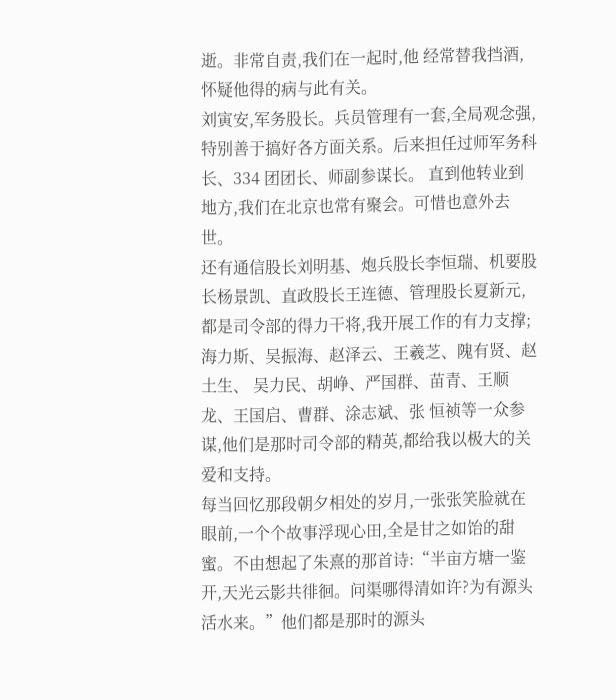逝。非常自责,我们在一起时,他 经常替我挡酒,怀疑他得的病与此有关。
刘寅安,军务股长。兵员管理有一套,全局观念强,特别善于搞好各方面关系。后来担任过师军务科长、334 团团长、师副参谋长。 直到他转业到地方,我们在北京也常有聚会。可惜也意外去世。
还有通信股长刘明基、炮兵股长李恒瑞、机要股长杨景凯、直政股长王连德、管理股长夏新元,都是司令部的得力干将,我开展工作的有力支撑;海力斯、吴振海、赵泽云、王羲芝、隗有贤、赵土生、 吴力民、胡峥、严国群、苗青、王顺龙、王国启、曹群、涂志斌、张 恒祯等一众参谋,他们是那时司令部的精英,都给我以极大的关爱和支持。
每当回忆那段朝夕相处的岁月,一张张笑脸就在眼前,一个个故事浮现心田,全是甘之如饴的甜蜜。不由想起了朱熹的那首诗:“半亩方塘一鉴开,天光云影共徘徊。问渠哪得清如许?为有源头活水来。”他们都是那时的源头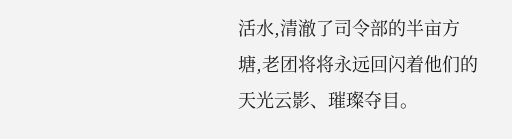活水,清澈了司令部的半亩方塘,老团将将永远回闪着他们的天光云影、璀璨夺目。